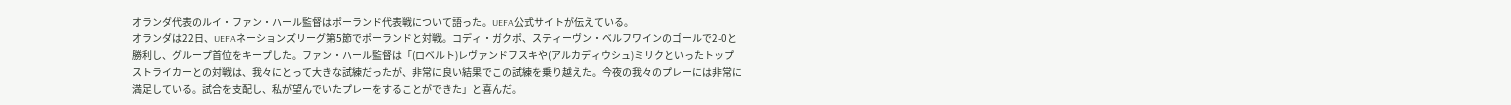オランダ代表のルイ・ファン・ハール監督はポーランド代表戦について語った。UEFA公式サイトが伝えている。
オランダは22日、UEFAネーションズリーグ第5節でポーランドと対戦。コディ・ガクポ、スティーヴン・ベルフワインのゴールで2-0と勝利し、グループ首位をキープした。ファン・ハール監督は「(ロベルト)レヴァンドフスキや(アルカディウシュ)ミリクといったトップストライカーとの対戦は、我々にとって大きな試練だったが、非常に良い結果でこの試練を乗り越えた。今夜の我々のプレーには非常に満足している。試合を支配し、私が望んでいたプレーをすることができた」と喜んだ。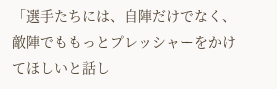「選手たちには、自陣だけでなく、敵陣でももっとプレッシャーをかけてほしいと話し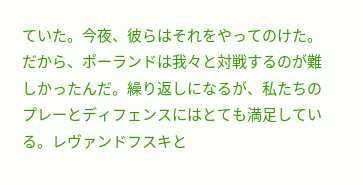ていた。今夜、彼らはそれをやってのけた。だから、ポーランドは我々と対戦するのが難しかったんだ。繰り返しになるが、私たちのプレーとディフェンスにはとても満足している。レヴァンドフスキと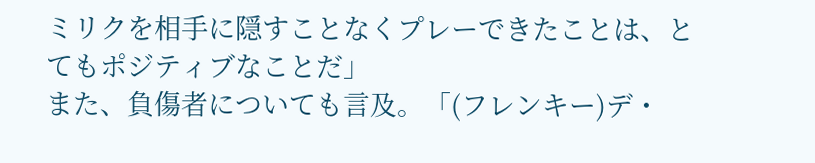ミリクを相手に隠すことなくプレーできたことは、とてもポジティブなことだ」
また、負傷者についても言及。「(フレンキー)デ・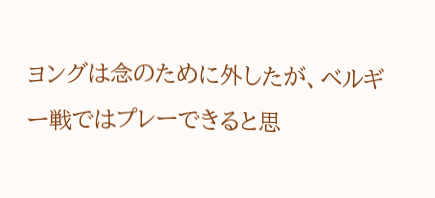ヨングは念のために外したが、ベルギー戦ではプレーできると思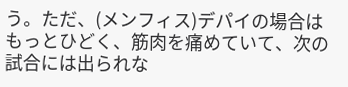う。ただ、(メンフィス)デパイの場合はもっとひどく、筋肉を痛めていて、次の試合には出られな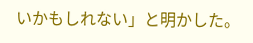いかもしれない」と明かした。